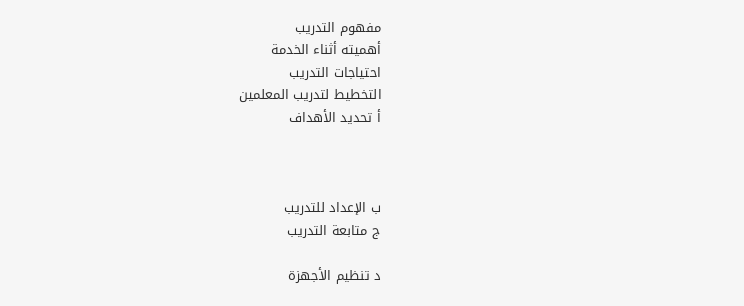مفهوم التدريب
أهميته أثناء الخدمة
احتياجات التدريب
التخطيط لتدريب المعلمين
أ تحديد الأهداف



ب الإعداد للتدريب
ج متابعة التدريب

د تنظيم الأجهزة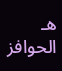هـ الحوافز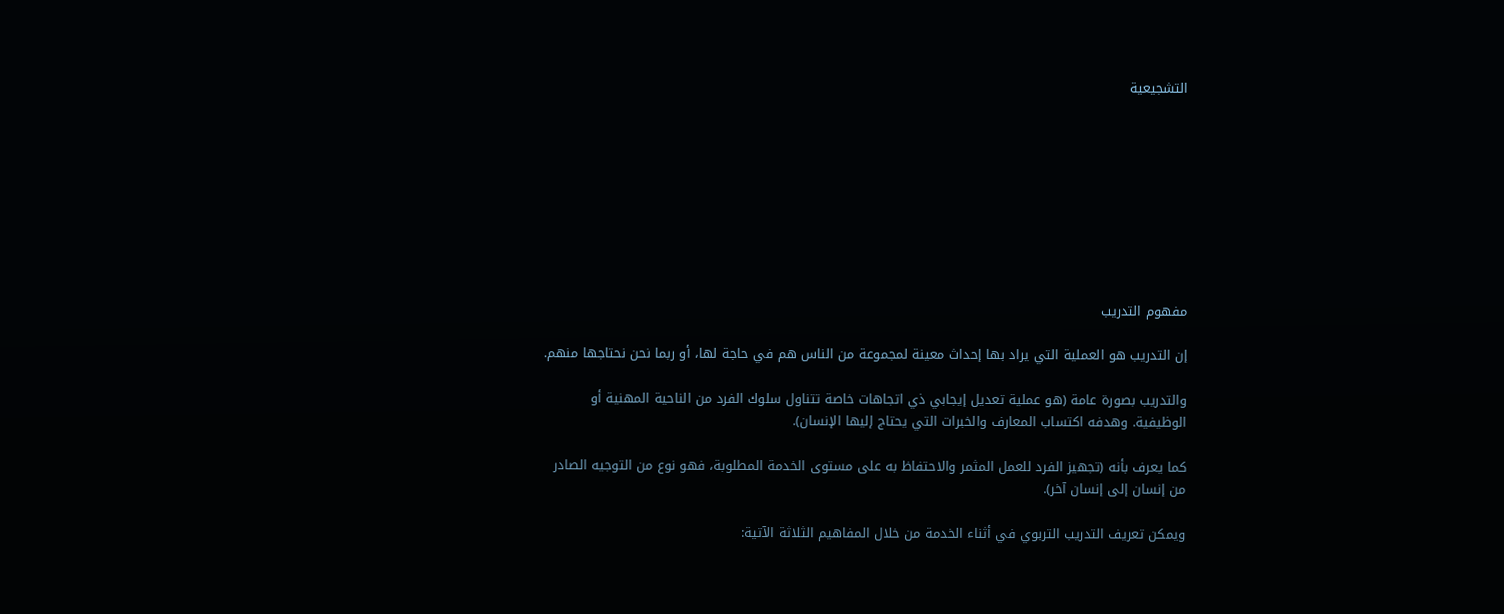التشجيعية









مفهوم التدريب

إن التدريب هو العملية التي يراد بها إحداث معينة لمجموعة من الناس هم في حاجة لها، أو ربما نحن نحتاجها منهم.

والتدريب بصورة عامة (هو عملية تعديل إيجابي ذي اتجاهات خاصة تتناول سلوك الفرد من الناحية المهنية أو الوظيفية. وهدفه اكتساب المعارف والخبرات التي يحتاج إليها الإنسان).

كما يعرف بأنه (تجهيز الفرد للعمل المثمر والاحتفاظ به على مستوى الخدمة المطلوبة، فهو نوع من التوجيه الصادر من إنسان إلى إنسان آخر).

ويمكن تعريف التدريب التربوي في أثناء الخدمة من خلال المفاهيم الثلاثة الآتية: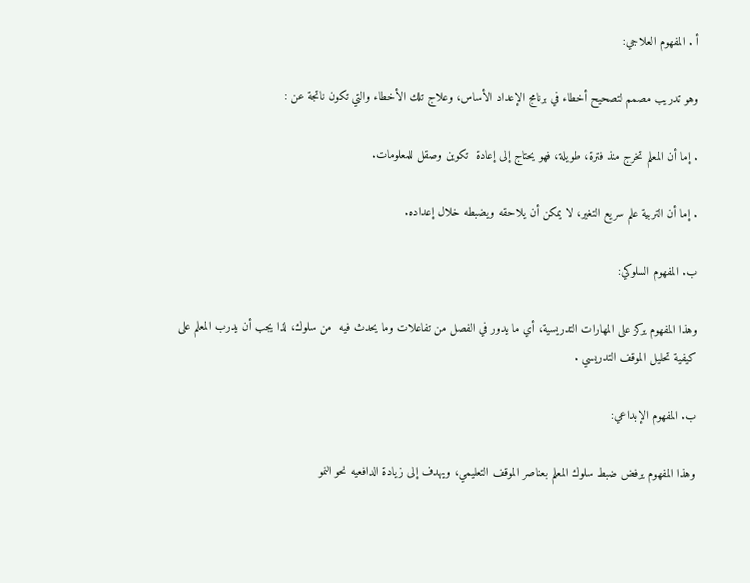أ . المفهوم العلاجي:

وهو تدريب مصمم لتصحيح أخطاء في برنامج الإعداد الأساس، وعلاج تلك الأخطاء والتي تكون ناتجة عن :

. إما أن المعلم تخرج منذ فترة، طويلة، فهو يحتاج إلى إعادة  تكوين وصقل للمعلومات.

. إما أن التربية علم سريع التغير، لا يمكن أن يلاحقه ويضبطه خلال إعداده.

ب. المفهوم السلوكي:

وهذا المفهوم يركز على المهارات التدريسية، أي ما يدور في الفصل من تفاعلات وما يحدث فيه  من سلوك، لذا يجب أن يدرب المعلم على كيفية تحليل الموقف التدريسي .

ب. المفهوم الإبداعي:

وهذا المفهوم يرفض ضبط سلوك المعلم بعناصر الموقف التعليمي، ويهدف إلى زيادة الدافعيه نحو النمو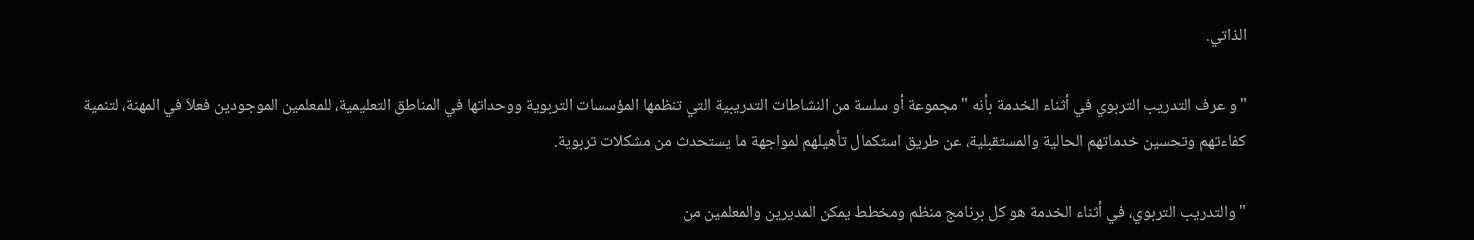الذاتي.

"و عرف التدريب التربوي في أثناء الخدمة بأنه "مجموعة أو سلسة من النشاطات التدريبية التي تنظمها المؤسسات التربوية ووحداتها في المناطق التعليمية، للمعلمين الموجودين فعلاَ في المهنة، لتنمية كفاءتهم وتحسين خدماتهم الحالية والمستقبلية، عن طريق استكمال تأهيلهم لمواجهة ما يستحدث من مشكلات تربوية.

"والتدريب التربوي، في أثناء الخدمة هو كل برنامج منظم ومخطط يمكن المديرين والمعلمين من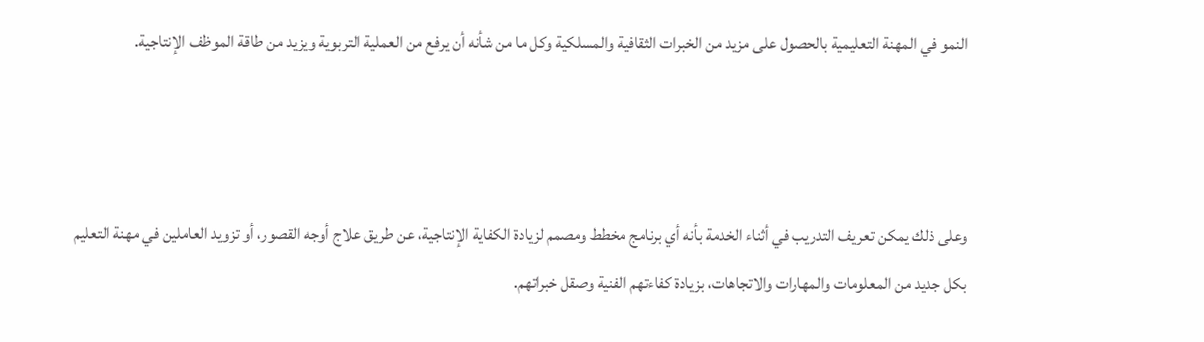النمو في المهنة التعليمية بالحصول على مزيد من الخبرات الثقافية والمسلكية وكل ما من شأنه أن يرفع من العملية التربوية ويزيد من طاقة الموظف الإنتاجية.



وعلى ذلك يمكن تعريف التدريب في أثناء الخدمة بأنه أي برنامج مخطط ومصمم لزيادة الكفاية الإنتاجية، عن طريق علاج أوجه القصور، أو تزويد العاملين في مهنة التعليم بكل جديد من المعلومات والمهارات والاتجاهات، بزيادة كفاءتهم الفنية وصقل خبراتهم.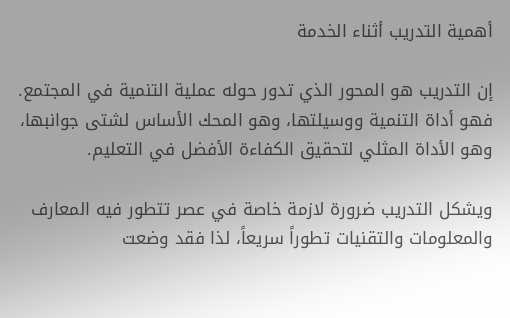أهمية التدريب أثناء الخدمة

إن التدريب هو المحور الذي تدور حوله عملية التنمية في المجتمع. فهو أداة التنمية ووسيلتها، وهو المحك الأساس لشتى جوانبها، وهو الأداة المثلي لتحقيق الكفاءة الأفضل في التعليم.

ويشكل التدريب ضرورة لازمة خاصة في عصر تتطور فيه المعارف والمعلومات والتقنيات تطوراً سريعاً، لذا فقد وضعت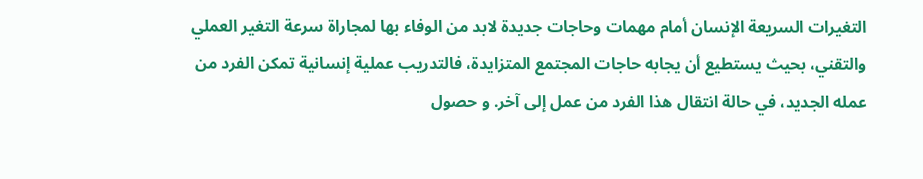التغيرات السريعة الإنسان أمام مهمات وحاجات جديدة لابد من الوفاء بها لمجاراة سرعة التغير العملي والتقني، بحيث يستطيع أن يجابه حاجات المجتمع المتزايدة، فالتدريب عملية إنسانية تمكن الفرد من عمله الجديد، في حالة انتقال هذا الفرد من عمل إلى آخر. و حصول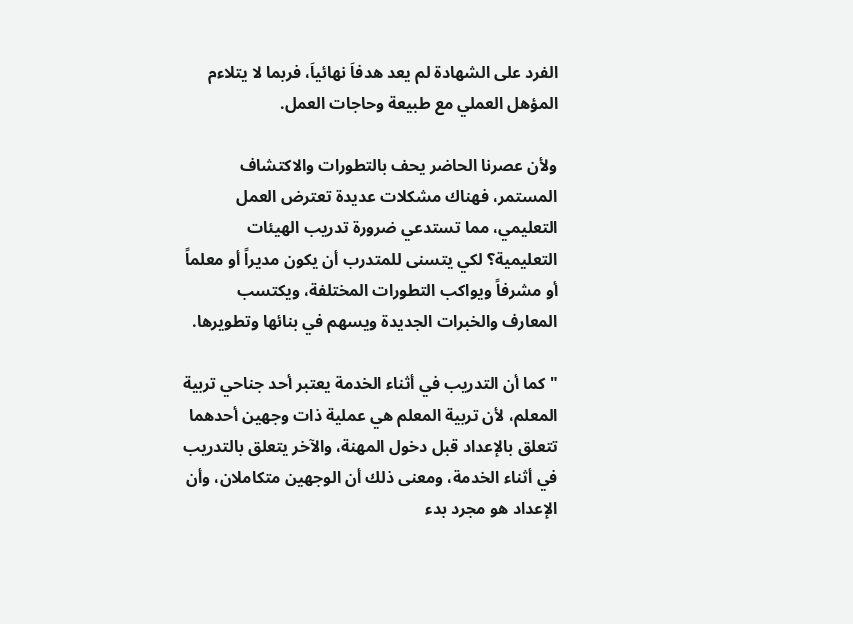الفرد على الشهادة لم يعد هدفاَ نهائياَ، فربما لا يتلاءم المؤهل العملي مع طبيعة وحاجات العمل.

ولأن عصرنا الحاضر يحف بالتطورات والاكتشاف المستمر، فهناك مشكلات عديدة تعترض العمل التعليمي، مما تستدعي ضرورة تدريب الهيئات التعليمية؟ لكي يتسنى للمتدرب أن يكون مديراً أو معلماً أو مشرفاً ويواكب التطورات المختلفة، ويكتسب المعارف والخبرات الجديدة ويسهم في بنائها وتطويرها.

"كما أن التدريب في أثناء الخدمة يعتبر أحد جناحي تربية المعلم، لأن تربية المعلم هي عملية ذات وجهين أحدهما تتعلق بالإعداد قبل دخول المهنة، والآخر يتعلق بالتدريب في أثناء الخدمة، ومعنى ذلك أن الوجهين متكاملان، وأن الإعداد هو مجرد بدء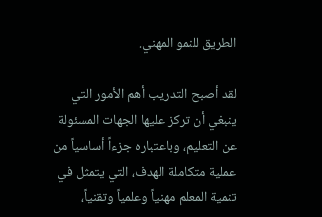الطريق للنمو المهني.

لقد أصبح التدريب أهم الأمور التي ينبغي أن تركز عليها الجهات المسئولة عن التعليم، وباعتباره جزءاً أساسياً من عملية متكاملة الهدف، التي يتمثل في تنمية المعلم مهنياً وعلمياً وتقنياً،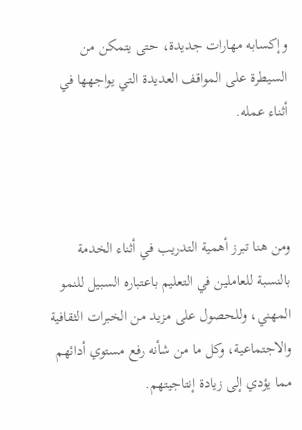وإكسابه مهارات جديدة، حتى يتمكن من السيطرة على المواقف العديدة التي يواجهها في أثناء عمله.



ومن هنا تبرز أهمية التدريب في أثناء الخدمة بالنسبة للعاملين في التعليم باعتباره السبيل للنمو المهني، وللحصول على مزيد من الخبرات الثقافية والاجتماعية، وكل ما من شأنه رفع مستوي أدائهم مما يؤدي إلى زيادة إنتاجيتهم.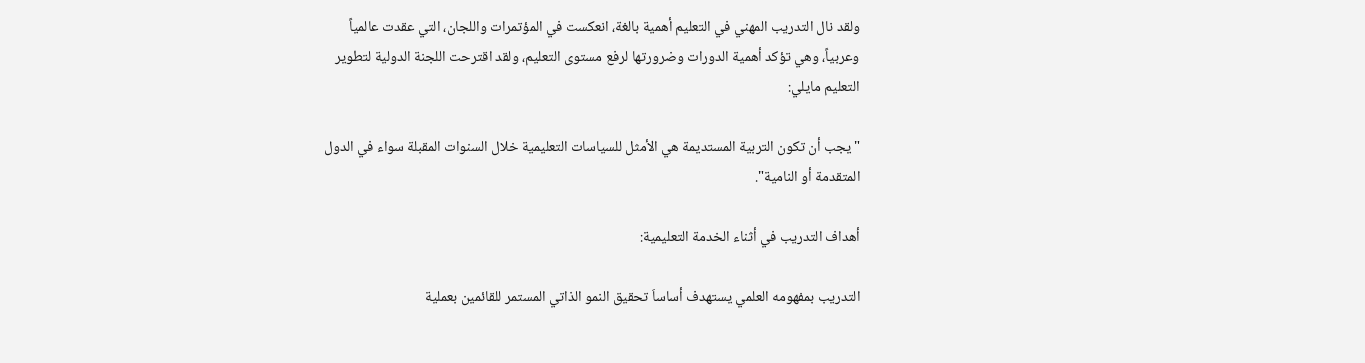ولقد نال التدريب المهني في التعليم أهمية بالغة، انعكست في المؤتمرات واللجان، التي عقدت عالمياً وعربياً، وهي تؤكد أهمية الدورات وضرورتها لرفع مستوى التعليم، ولقد اقترحت اللجنة الدولية لتطوير التعليم مايلي:

"يجب أن تكون التربية المستديمة هي الأمثل للسياسات التعليمية خلال السنوات المقبلة سواء في الدول المتقدمة أو النامية".

أهداف التدريب في أثناء الخدمة التعليمية:

التدريب بمفهومه العلمي يستهدف أساساَ تحقيق النمو الذاتي المستمر للقائمين بعملية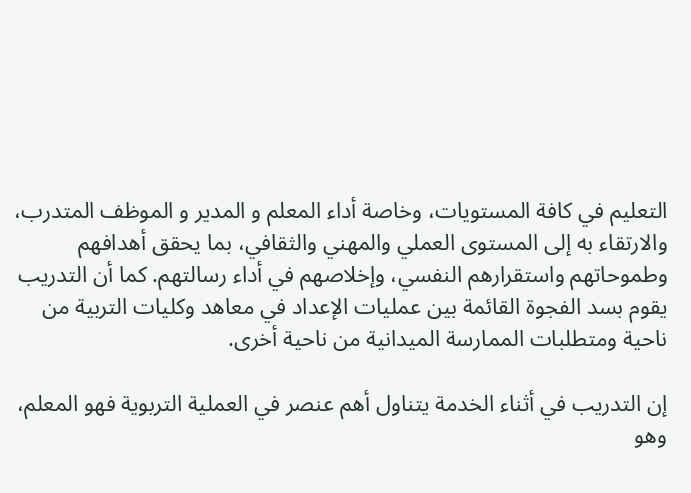التعليم في كافة المستويات، وخاصة أداء المعلم و المدير و الموظف المتدرب، والارتقاء به إلى المستوى العملي والمهني والثقافي، بما يحقق أهدافهم وطموحاتهم واستقرارهم النفسي، وإخلاصهم في أداء رسالتهم. كما أن التدريب يقوم بسد الفجوة القائمة بين عمليات الإعداد في معاهد وكليات التربية من ناحية ومتطلبات الممارسة الميدانية من ناحية أخرى.

إن التدريب في أثناء الخدمة يتناول أهم عنصر في العملية التربوية فهو المعلم، وهو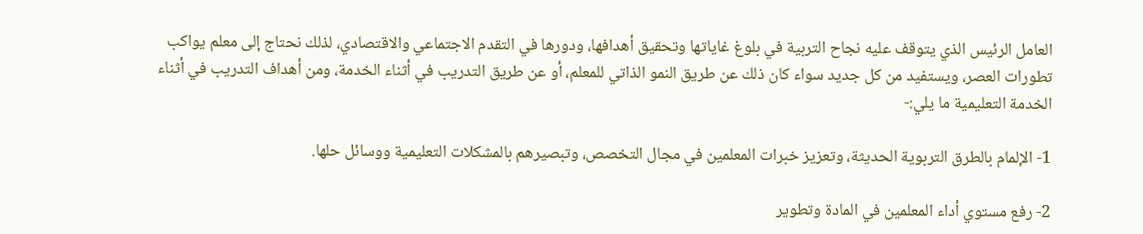العامل الرئيس الذي يتوقف عليه نجاح التربية في بلوغ غاياتها وتحقيق أهدافها، ودورها في التقدم الاجتماعي والاقتصادي، لذلك نحتاج إلى معلم يواكب تطورات العصر، ويستفيد من كل جديد سواء كان ذلك عن طريق النمو الذاتي للمعلم، أو عن طريق التدريب في أثناء الخدمة، ومن أهداف التدريب في أثناء الخدمة التعليمية ما يلي:-

1- الإلمام بالطرق التربوية الحديثة، وتعزيز خبرات المعلمين في مجال التخصص، وتبصيرهم بالمشكلات التعليمية ووسائل حلها.

2- رفع مستوي أداء المعلمين في المادة وتطوير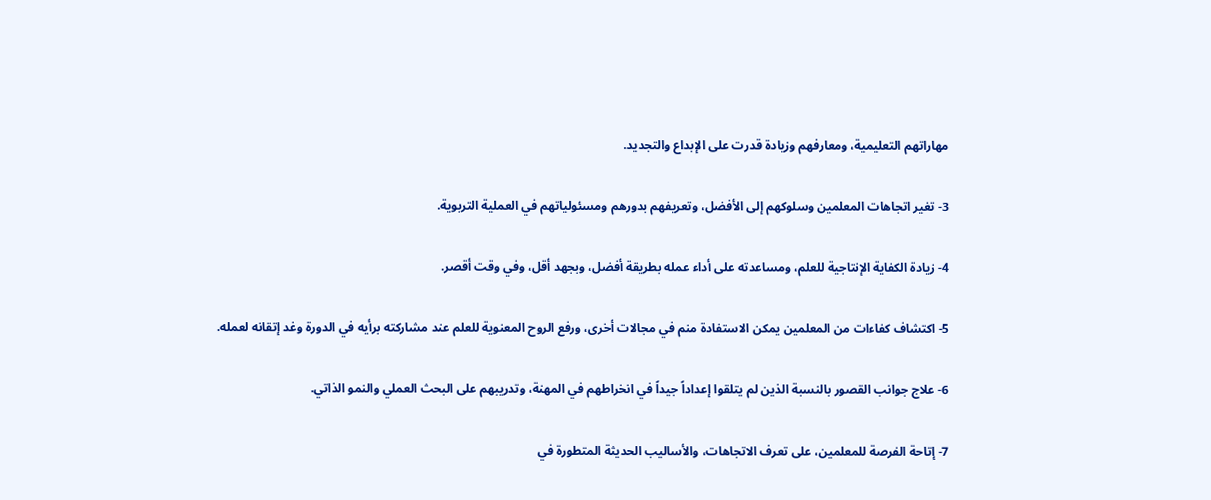مهاراتهم التعليمية، ومعارفهم وزيادة قدرت على الإبداع والتجديد.

3- تغير اتجاهات المعلمين وسلوكهم إلى الأفضل، وتعريفهم بدورهم ومسئولياتهم في العملية التربوية.

4- زيادة الكفاية الإنتاجية للعلم، ومساعدته على أداء عمله بطريقة أفضل، وبجهد أقل، وفي وقت أقصر.

5- اكتشاف كفاءات من المعلمين يمكن الاستفادة منم في مجالات أخرى، ورفع الروح المعنوية للعلم عند مشاركته برأيه في الدورة وغد إتقانه لعمله.

6- علاج جوانب القصور بالنسبة الذين لم يتلقوا إعداداً جيداً في انخراطهم في المهنة، وتدريبهم على البحث العملي والنمو الذاتي.

7- إتاحة الفرصة للمعلمين، على تعرف الاتجاهات، والأساليب الحديثة المتطورة في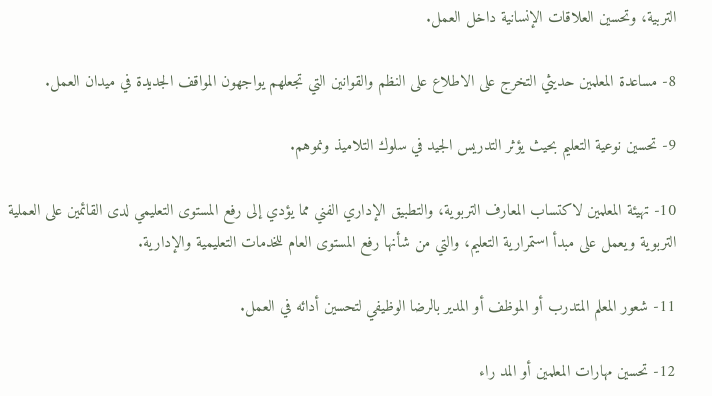التربية، وتحسين العلاقات الإنسانية داخل العمل.

8- مساعدة المعلمين حديثي التخرج على الاطلاع على النظم والقوانين التي تجعلهم يواجهون المواقف الجديدة في ميدان العمل.

9- تحسين نوعية التعليم بحيث يؤثر التدريس الجيد في سلوك التلاميذ ونموهم.

10- تهيئة المعلمين لاكتساب المعارف التربوية، والتطبيق الإداري الفني مما يؤدي إلى رفع المستوى التعليمي لدى القائمين على العملية التربوية ويعمل على مبدأ استمرارية التعليم، والتي من شأنها رفع المستوى العام للخدمات التعليمية والإدارية.

11- شعور المعلم المتدرب أو الموظف أو المدير بالرضا الوظيفي لتحسين أدائه في العمل.

12- تحسين مهارات المعلمين أو المد راء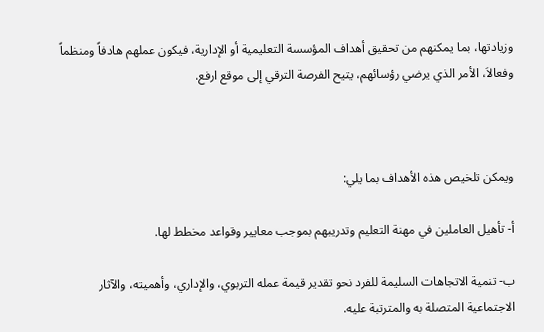وزيادتها، بما يمكنهم من تحقيق أهداف المؤسسة التعليمية أو الإدارية، فيكون عملهم هادفاً ومنظماً وفعالاَ، الأمر الذي يرضي رؤسائهم، يتيح الفرصة الترقي إلى موقع ارفع.



ويمكن تلخيص هذه الأهداف بما يلي:

أ- تأهيل العاملين في مهنة التعليم وتدريبهم بموجب معايير وقواعد مخطط لها.

ب- تنمية الاتجاهات السليمة للفرد نحو تقدير قيمة عمله التربوي، والإداري، وأهميته، والآثار الاجتماعية المتصلة به والمترتبة عليه.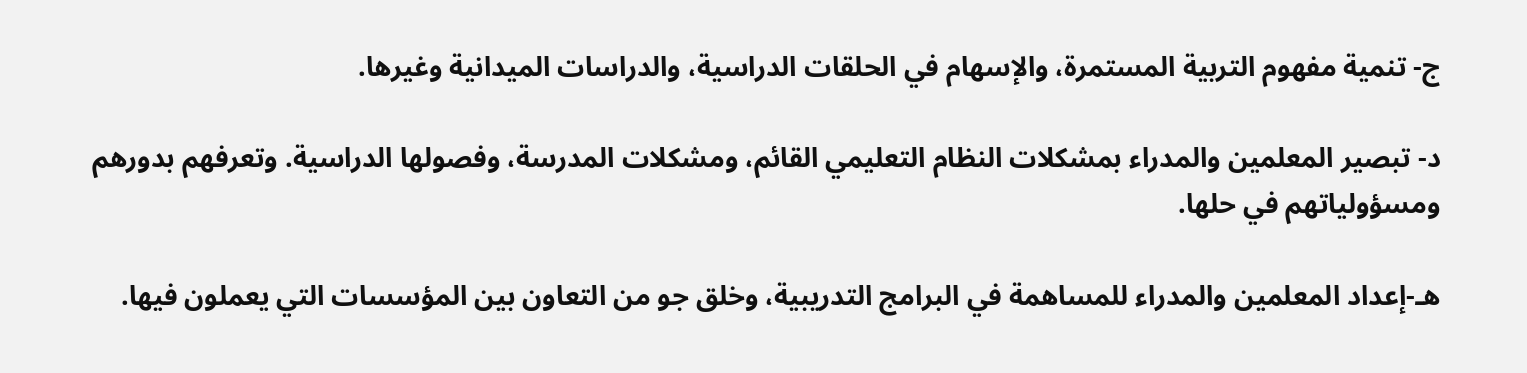ج- تنمية مفهوم التربية المستمرة، والإسهام في الحلقات الدراسية، والدراسات الميدانية وغيرها.

د- تبصير المعلمين والمدراء بمشكلات النظام التعليمي القائم، ومشكلات المدرسة، وفصولها الدراسية. وتعرفهم بدورهم ومسؤولياتهم في حلها.

هـ-إعداد المعلمين والمدراء للمساهمة في البرامج التدريبية، وخلق جو من التعاون بين المؤسسات التي يعملون فيها.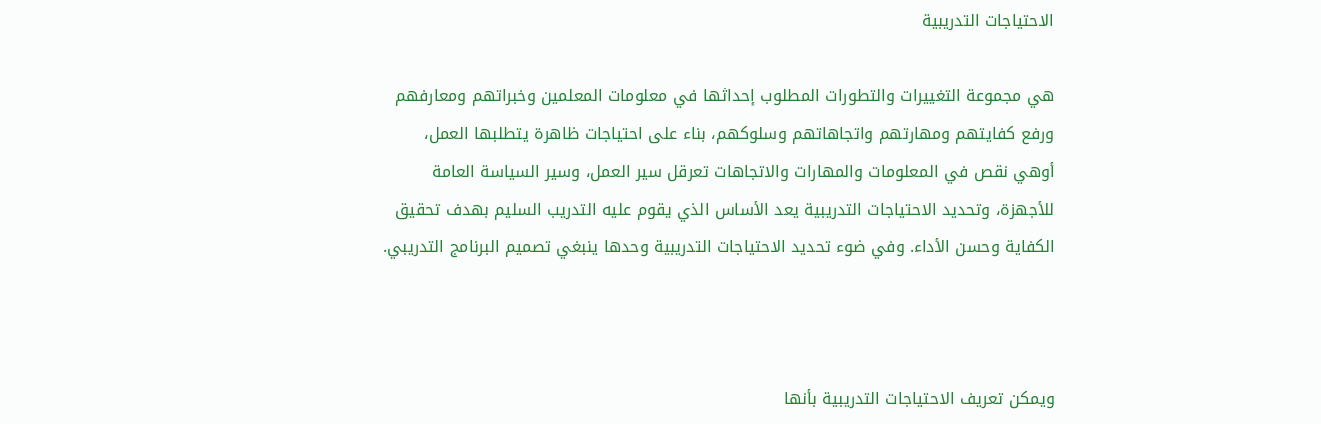الاحتياجات التدريبية

هي مجموعة التغييرات والتطورات المطلوب إحداثها في معلومات المعلمين وخبراتهم ومعارفهم ورفع كفايتهم ومهارتهم واتجاهاتهم وسلوكهم، بناء على احتياجات ظاهرة يتطلبها العمل، أوهي نقص في المعلومات والمهارات والاتجاهات تعرقل سير العمل، وسير السياسة العامة للأجهزة، وتحديد الاحتياجات التدريبية يعد الأساس الذي يقوم عليه التدريب السليم بهدف تحقيق الكفاية وحسن الأداء. وفي ضوء تحديد الاحتياجات التدريبية وحدها ينبغي تصميم البرنامج التدريبي.



ويمكن تعريف الاحتياجات التدريبية بأنها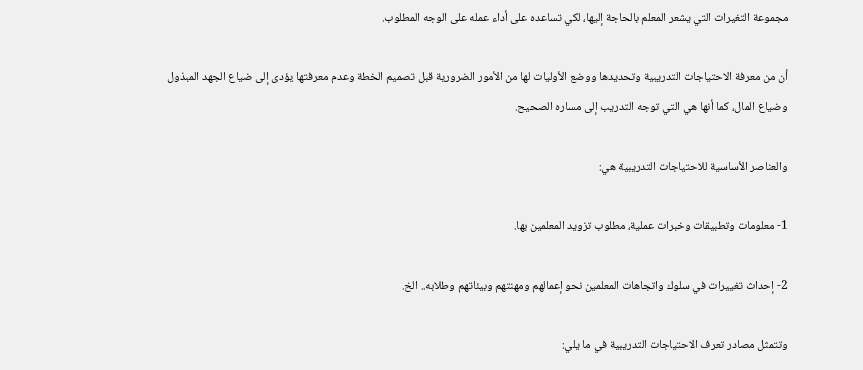مجموعة التغيرات التي يشعر المعلم بالحاجة إليها، لكي تساعده على أداء عمله على الوجه المطلوب.

أن من معرفة الاحتياجات التدريبية وتحديدها ووضع الأوليات لها من الأمور الضرورية قبل تصميم الخطة وعدم معرفتها يؤدى إلى ضياع الجهد المبذول وضياع المال، كما أنها هي التي توجه التدريب إلى مساره الصحيح.

والعناصر الأساسية للاحتياجات التدريبية هي:

1- معلومات وتطبيقات وخبرات عملية، مطلوب تزويد المعلمين بها.

2- إحداث تغييرات في سلوك واتجاهات المعلمين نحو إعمالهم ومهنتهم وبيئاتهم وطلابه.. الخ.

وتتمثل مصادر تعرف الاحتياجات التدريبية في ما يلي: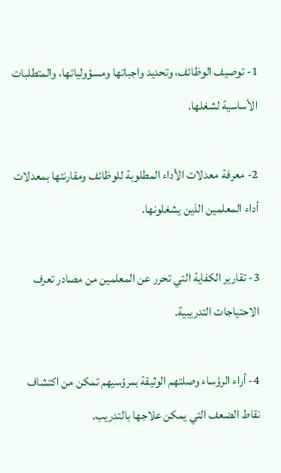1- توصيف الوظائف، وتحديد واجباتها ومسؤولياتها، والمتطلبات الأساسية لشغلها.

2- معرفة معدلات الأداء المطلوبة للوظائف ومقارنتها بمعدلات أداء المعلمين الذين يشغلونها.

3- تقارير الكفاية التي تحرر عن المعلمين من مصادر تعرف الاحتياجات التدريبية.

4- أراء الرؤساء وصلتهم الوثيقة بمرؤسيهم تمكن من اكتشاف نقاط الضعف التي يمكن علاجها بالتدريب.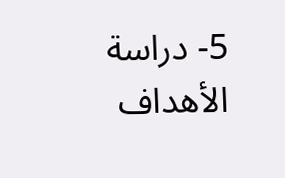5- دراسة الأهداف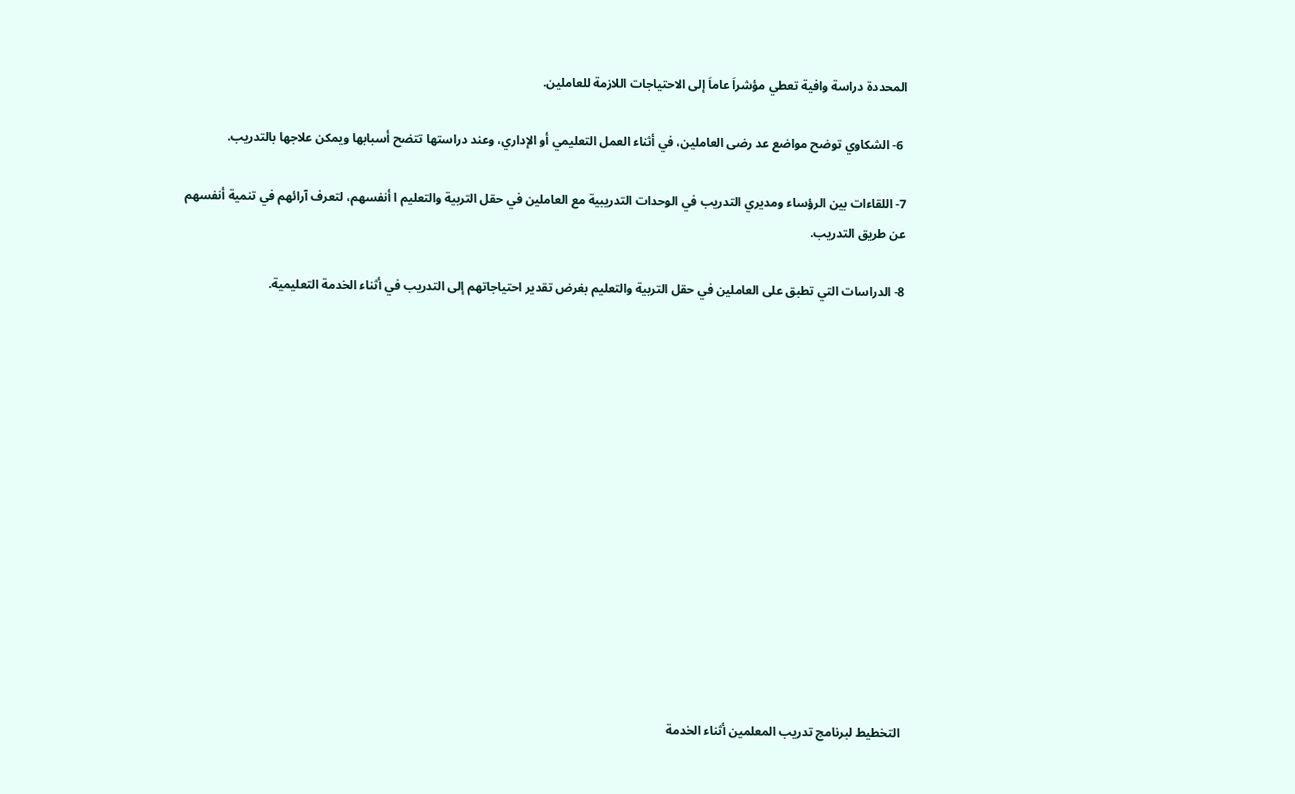المحددة دراسة وافية تعطي مؤشراَ عاماَ إلى الاحتياجات اللازمة للعاملين.

 6- الشكاوي توضح مواضع عد رضى العاملين، في أثناء العمل التعليمي أو الإداري، وعند دراستها تتضح أسبابها ويمكن علاجها بالتدريب.

7- اللقاءات بين الرؤساء ومديري التدريب في الوحدات التدريبية مع العاملين في حقل التربية والتعليم ا أنفسهم، لتعرف آرائهم في تنمية أنفسهم عن طريق التدريب.

8- الدراسات التي تطبق على العاملين في حقل التربية والتعليم بغرض تقدير احتياجاتهم إلى التدريب في أثناء الخدمة التعليمية.














التخطيط لبرنامج تدريب المعلمين أثناء الخدمة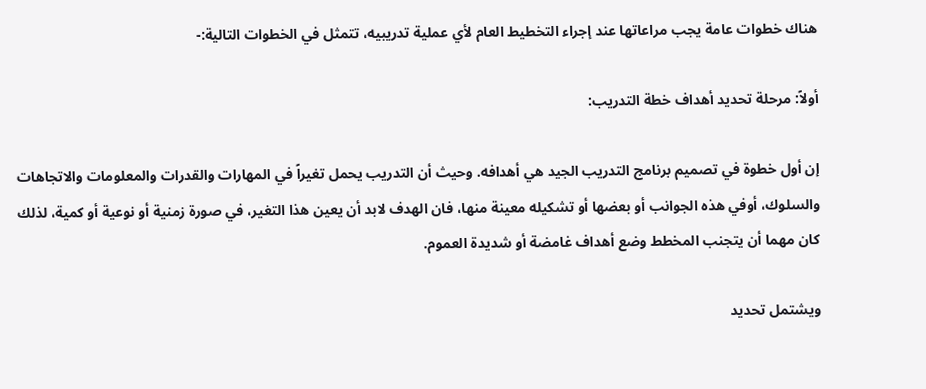هناك خطوات عامة يجب مراعاتها عند إجراء التخطيط العام لأي عملية تدريبيه، تتمثل في الخطوات التالية:-

أولاً: مرحلة تحديد أهداف خطة التدريب:

إن أول خطوة في تصميم برنامج التدريب الجيد هي أهدافه. وحيث أن التدريب يحمل تغيراً في المهارات والقدرات والمعلومات والاتجاهات والسلوك، أوفي هذه الجوانب أو بعضها أو تشكيله معينة منها، فان الهدف لابد أن يعين هذا التغير، في صورة زمنية أو نوعية أو كمية، لذلك كان مهما أن يتجنب المخطط وضع أهداف غامضة أو شديدة العموم.

ويشتمل تحديد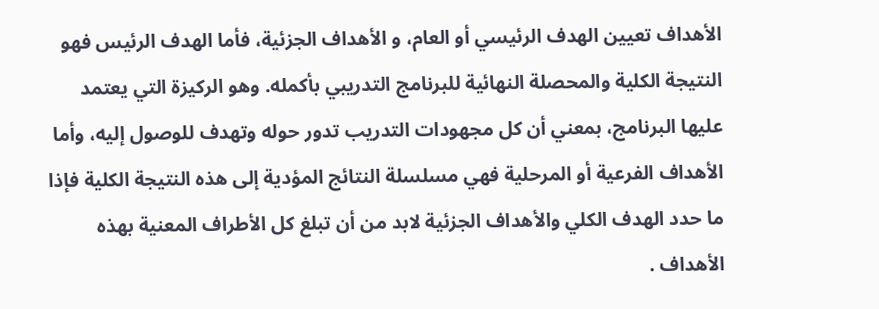الأهداف تعيين الهدف الرئيسي أو العام، و الأهداف الجزئية، فأما الهدف الرئيس فهو النتيجة الكلية والمحصلة النهائية للبرنامج التدريبي بأكمله. وهو الركيزة التي يعتمد عليها البرنامج، بمعني أن كل مجهودات التدريب تدور حوله وتهدف للوصول إليه، وأما الأهداف الفرعية أو المرحلية فهي مسلسلة النتائج المؤدية إلى هذه النتيجة الكلية فإذا ما حدد الهدف الكلي والأهداف الجزئية لابد من أن تبلغ كل الأطراف المعنية بهذه الأهداف .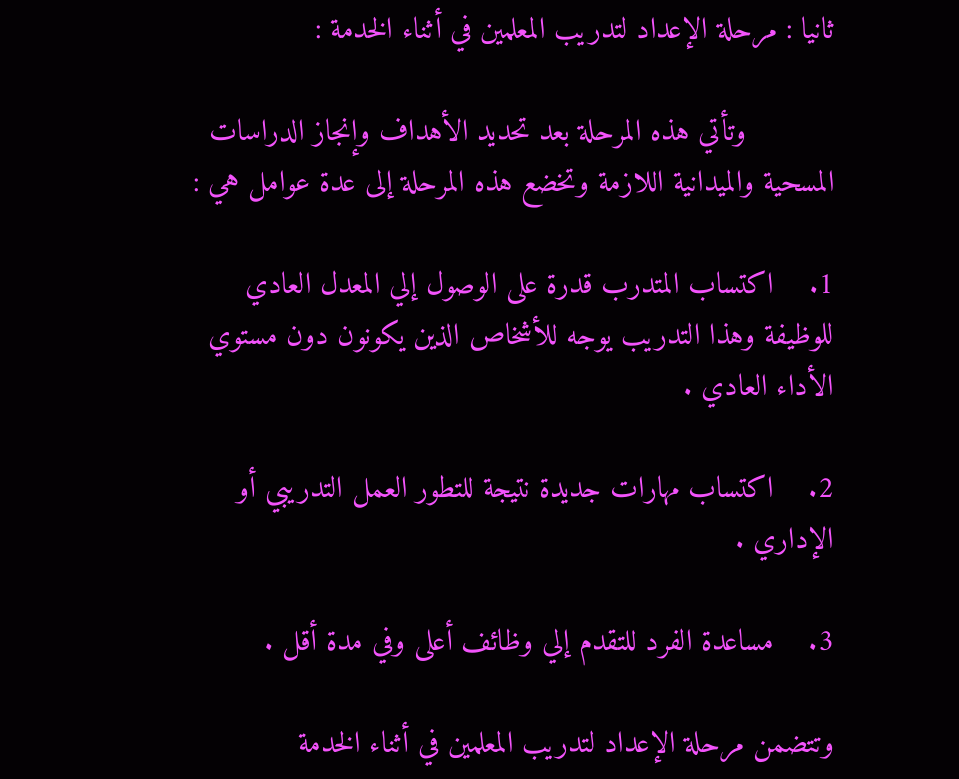ثانيا : مرحلة الإعداد لتدريب المعلمين في أثناء الخدمة :

          وتأتي هذه المرحلة بعد تحديد الأهداف وإنجاز الدراسات المسحية والميدانية اللازمة وتخضع هذه المرحلة إلى عدة عوامل هي :

1.    اكتساب المتدرب قدرة على الوصول إلي المعدل العادي للوظيفة وهذا التدريب يوجه للأشخاص الذين يكونون دون مستوي الأداء العادي .

2.    اكتساب مهارات جديدة نتيجة للتطور العمل التدريبي أو الإداري .

3.    مساعدة الفرد للتقدم إلي وظائف أعلى وفي مدة أقل .

وتتضمن مرحلة الإعداد لتدريب المعلمين في أثناء الخدمة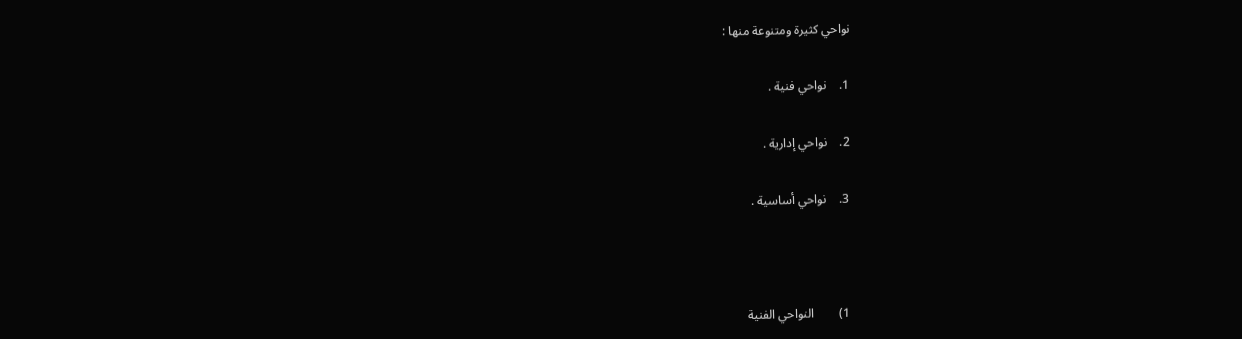نواحي كثيرة ومتنوعة منها :

1.    نواحي فنية .

2.    نواحي إدارية .

3.    نواحي أساسية .



1)        النواحي الفنية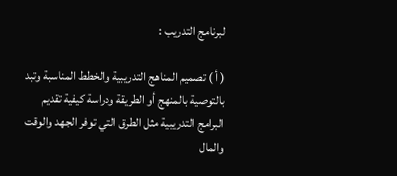لبرنامج التدريب :

( أ ) تصميم المناهج التدريبية والخطط المناسبة وتبد بالتوصية بالمنهج أو الطريقة ودراسة كيفية تقديم البرامج التدريبية مثل الطرق التي توفر الجهد والوقت والمال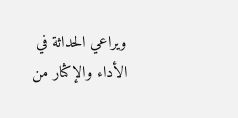ويراعي الحداثة في الأداء والإكثار من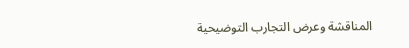المناقشة وعرض التجارب التوضيحية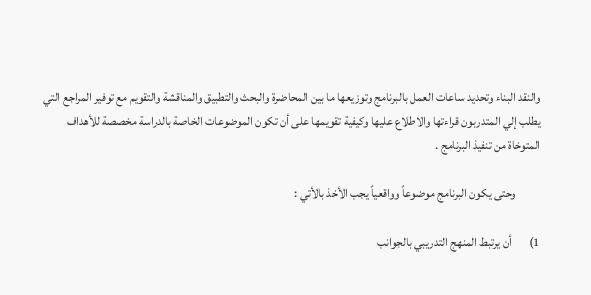والنقد البناء وتحديد ساعات العمل بالبرنامج وتوزيعها ما بين المحاضرة والبحث والتطبيق والمناقشة والتقويم مع توفير المراجع التي يطلب إلي المتدربون قراءتها والاطلاع عليها وكيفية تقويمها على أن تكون الموضوعات الخاصة بالدراسة مخصصة للأهداف المتوخاة من تنفيذ البرنامج .

          وحتى يكون البرنامج موضوعاً وواقعياً يجب الأخذ بالأتي :

1)       أن يرتبط المنهج التدريبي بالجوانب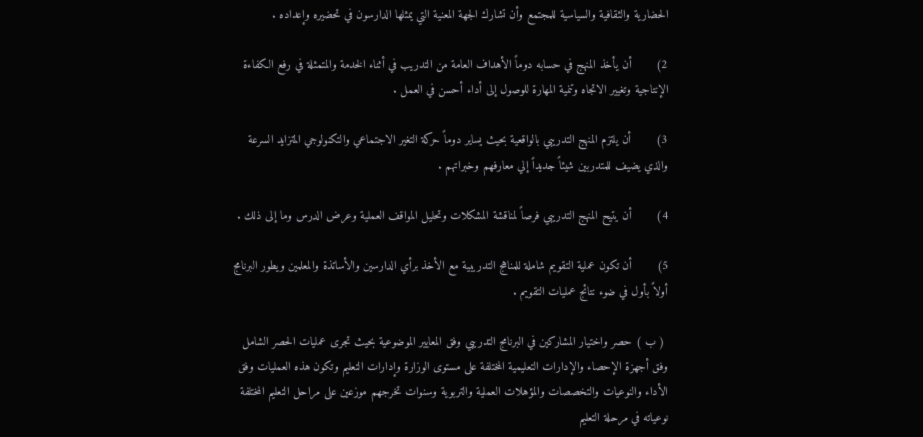الحضارية والثقافية والسياسية للمجتمع وأن تشارك الجهة المعنية التي يمثلها الدارسون في تحضيره وإعداده .

2)       أن يأخذ المنهج في حسابه دوماً الأهداف العامة من التدريب في أثناء الخدمة والمتمثلة في رفع الكفاءة الإنتاجية وتغيير الاتجاه وتنمية المهارة للوصول إلى أداء أحسن في العمل .

3)       أن يلتزم المنهج التدريبي بالواقعية بحيث يساير دوماً حركة التغير الاجتماعي والتكنولوجي المتزايد السرعة والذي يضيف للمتدربين شيئاً جديداً إلي معارفهم وخبراتهم .

4)       أن يتيح المنهج التدريبي فرصاً لمناقشة المشكلات وتحليل المواقف العملية وعرض الدرس وما إلى ذلك .

5)       أن تكون عملية التقويم شاملة للمناهج التدريبية مع الأخذ برأي الدارسين والأساتذة والمعلمين ويطور البرنامج أولاً بأول في ضوء نتائج عمليات التقويم .

 ( ب ) حصر واختيار المشاركين في البرنامج التدريبي وفق المعايير الموضوعية بحيث تجرى عمليات الحصر الشامل وفق أجهزة الإحصاء والإدارات التعليمية المختلفة على مستوى الوزارة وإدارات التعليم وتكون هذه العمليات وفق الأداء والنوعيات والتخصصات والمؤهلات العملية والتربوية وسنوات تخرجهم موزعين على مراحل التعليم المختلفة نوعياته في مرحلة التعليم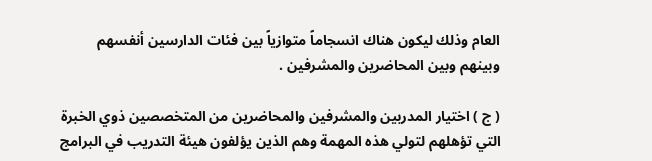العام وذلك ليكون هناك انسجاماً متوازياً بين فئات الدارسين أنفسهم وبينهم وبين المحاضرين والمشرفين .

( ج ) اختيار المدربين والمشرفين والمحاضرين من المتخصصين ذوي الخبرة التي تؤهلهم لتولي هذه المهمة وهم الذين يؤلفون هيئة التدريب في البرامج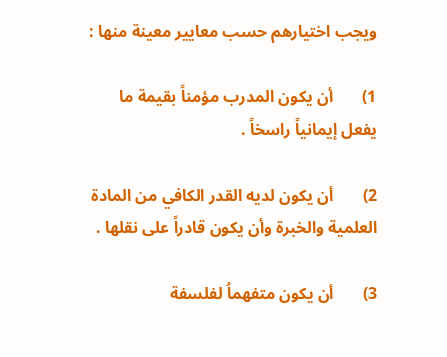ويجب اختيارهم حسب معايير معينة منها :

1)       أن يكون المدرب مؤمناً بقيمة ما يفعل إيمانياً راسخاً .

2)       أن يكون لديه القدر الكافي من المادة العلمية والخبرة وأن يكون قادراً على نقلها .

3)       أن يكون متفهماُ لفلسفة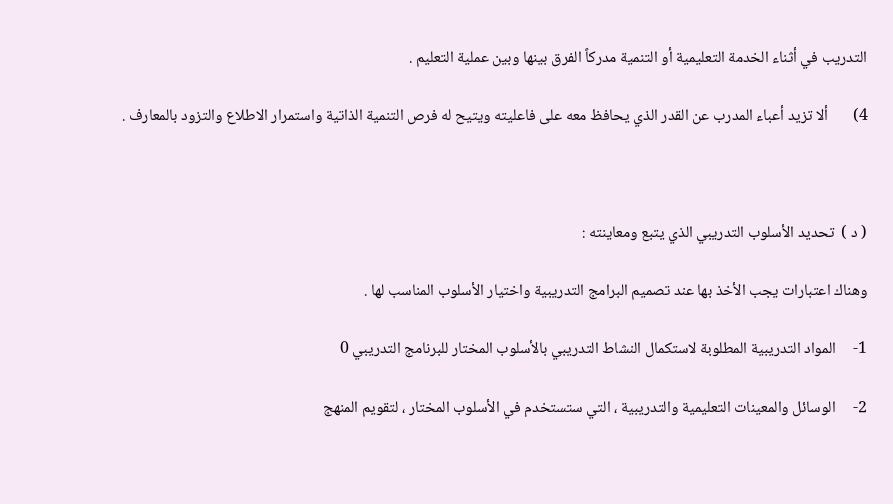التدريب في أثناء الخدمة التعليمية أو التنمية مدركاً الفرق بينها وبين عملية التعليم .

4)       ألا تزيد أعباء المدرب عن القدر الذي يحافظ معه على فاعليته ويتيح له فرص التنمية الذاتية واستمرار الاطلاع والتزود بالمعارف .



( د )  تحديد الأسلوب التدريبي الذي يتبع ومعاينته :

وهناك اعتبارات يجب الأخذ بها عند تصميم البرامج التدريبية واختيار الأسلوب المناسب لها .

1-     المواد التدريبية المطلوبة لاستكمال النشاط التدريبي بالأسلوب المختار للبرنامج التدريبي 0

2-     الوسائل والمعينات التعليمية والتدريبية ، التي ستستخدم في الأسلوب المختار ، لتقويم المنهج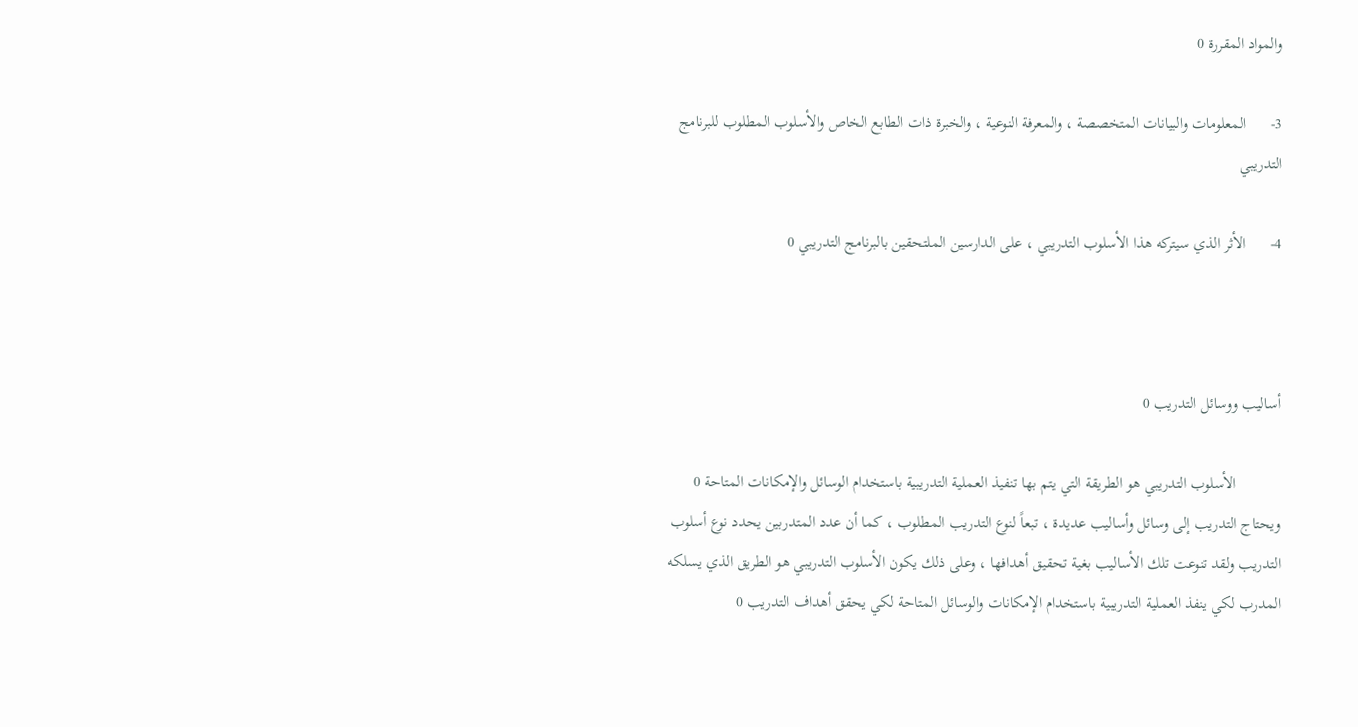والمواد المقررة 0

3-      المعلومات والبيانات المتخصصة ، والمعرفة النوعية ، والخبرة ذات الطابع الخاص والأسلوب المطلوب للبرنامج التدريبي

4-      الأثر الذي سيتركه هذا الأسلوب التدريبي ، على الدارسين الملتحقين بالبرنامج التدريبي 0



أساليب ووسائل التدريب 0

           الأسلوب التدريبي هو الطريقة التي يتم بها تنفيذ العملية التدريبية باستخدام الوسائل والإمكانات المتاحة 0 ويحتاج التدريب إلى وسائل وأساليب عديدة ، تبعاً لنوع التدريب المطلوب ، كما أن عدد المتدربين يحدد نوع أسلوب التدريب ولقد تنوعت تلك الأساليب بغية تحقيق أهدافها ، وعلى ذلك يكون الأسلوب التدريبي هو الطريق الذي يسلكه المدرب لكي ينفذ العملية التدريبية باستخدام الإمكانات والوسائل المتاحة لكي يحقق أهداف التدريب 0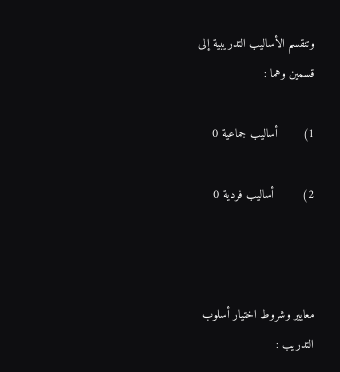وتنقسم الأساليب التدريبية إلى قسمين وهما :

1)       أساليب جماعية 0

2)        أساليب فردية 0



معايير وشروط اختيار أسلوب التدريب :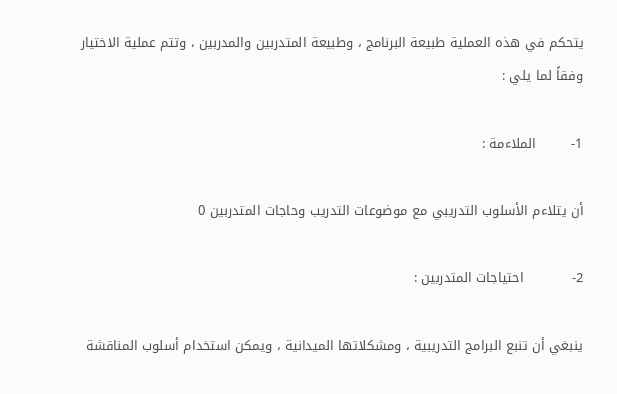يتحكم في هذه العملية طبيعة البرنامج ، وطبيعة المتدربين والمدربين ، وتتم عملية الاختيار وفقاً لما يلي :

1-        الملاءمة :

أن يتلاءم الأسلوب التدريبي مع موضوعات التدريب وحاجات المتدربين 0

2-           احتياجات المتدربين :

ينبغي أن تنبع البرامج التدريبية ، ومشكلاتها الميدانية ، ويمكن استخدام أسلوب المناقشة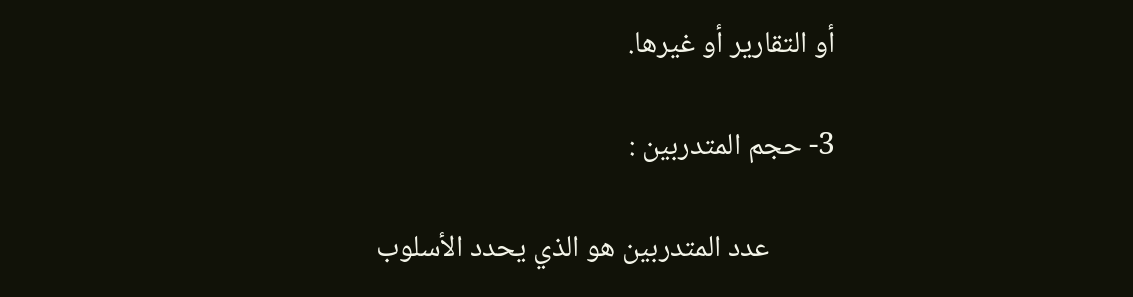أو التقارير أو غيرها.

3- حجم المتدربين :

          عدد المتدربين هو الذي يحدد الأسلوب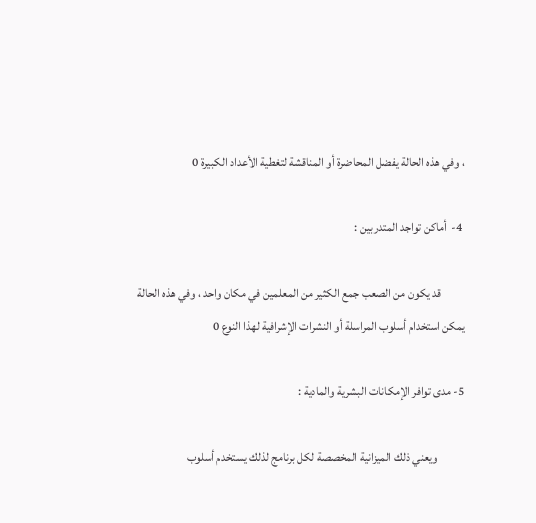، وفي هذه الحالة يفضل المحاضرة أو المناقشة لتغطية الأعداد الكبيرة 0

 4-  أماكن تواجد المتدربين :

          قد يكون من الصعب جمع الكثير من المعلمين في مكان واحد ، وفي هذه الحالة يمكن استخدام أسلوب المراسلة أو النشرات الإشرافية لهذا النوع 0

5- مدى توافر الإمكانات البشرية والمادية :

           ويعني ذلك الميزانية المخصصة لكل برنامج لذلك يستخدم أسلوب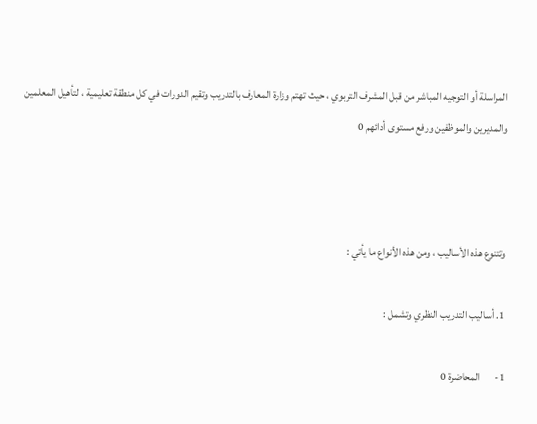المراسلة أو التوجيه المباشر من قبل المشرف التربوي ، حيث تهتم وزارة المعارف بالتدريب وتقيم الدورات في كل منطقة تعليمية ، لتأهيل المعلمين والمديرين والموظفين ورفع مستوى أدائهم 0



وتتنوع هذه الأساليب ، ومن هذه الأنواع ما يأتي :

1. أساليب التدريب النظري وتشمل :

1-       المحاضرة 0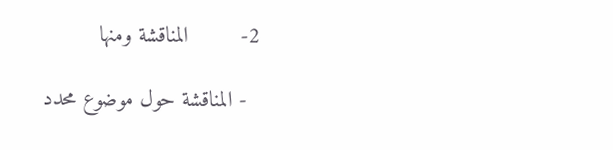2-        المناقشة ومنها

  - المناقشة حول موضوع محدد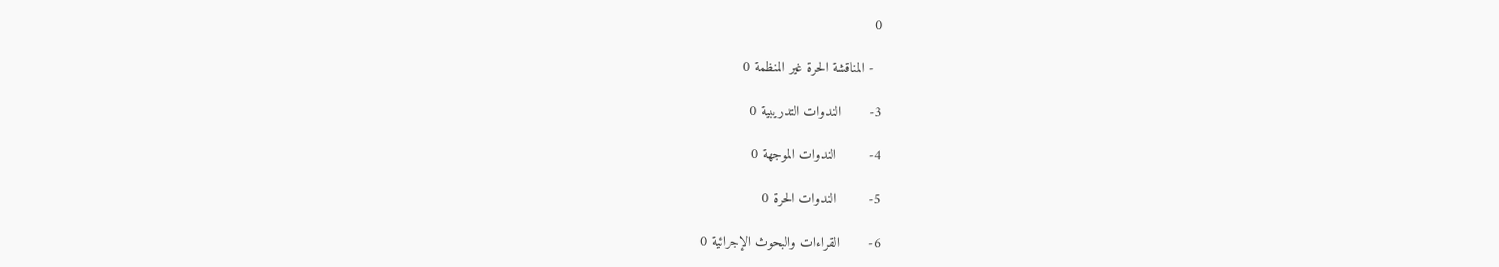0

  - المناقشة الحرة غير المنظمة 0

3-       الندوات التدريبية 0

4-        الندوات الموجهة 0

5-        الندوات الحرة 0

6-       القراءات والبحوث الإجرائية 0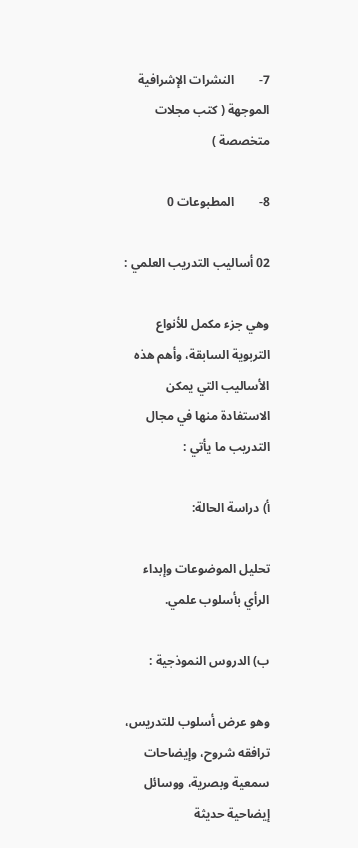7-        النشرات الإشرافية الموجهة ( كتب مجلات متخصصة )

8-        المطبوعات 0

02 أساليب التدريب العلمي :

وهي جزء مكمل للأنواع التربوية السابقة، وأهم هذه الأساليب التي يمكن الاستفادة منها في مجال التدريب ما يأتي :

أ) دراسة الحالة:

تحليل الموضوعات وإبداء الرأي بأسلوب علمي.

ب) الدروس النموذجية :

وهو عرض أسلوب للتدريس، ترافقه شروح، وإيضاحات سمعية وبصرية، ووسائل إيضاحية حديثة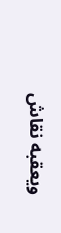ويعقبه نقاش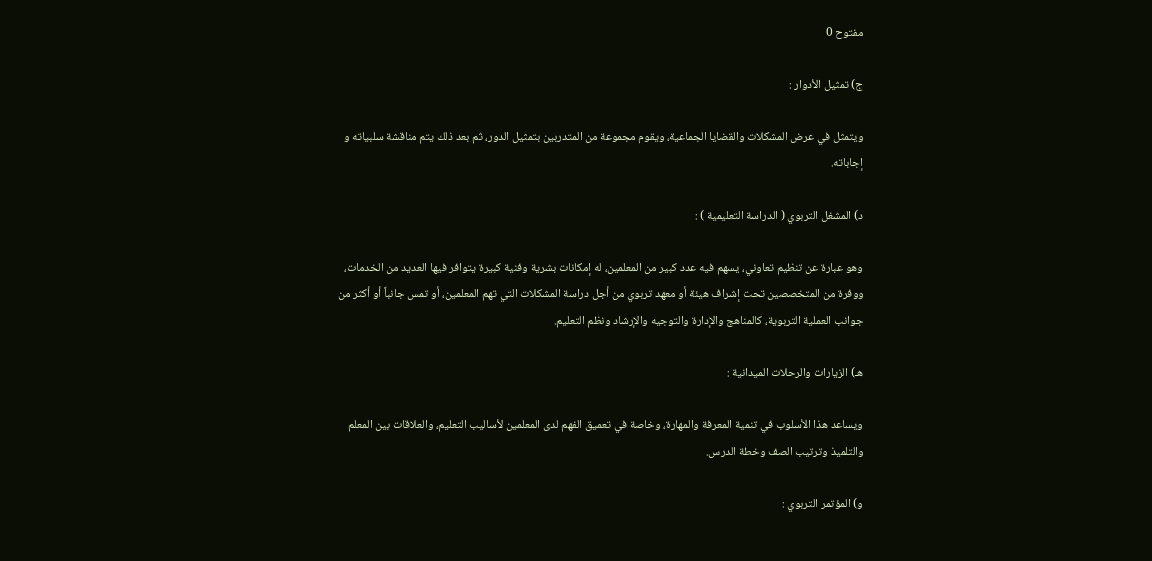مفتوح 0

ج) تمثيل الأدوار :

ويتمثل في عرض المشكلات والقضايا الجماعية، ويقوم مجموعة من المتدربين بتمثيل الدور، ثم بعد ذلك يتم مناقشة سلبياته و إجاباته.

د) المشغل التربوي ( الدراسة التعليمية ) :

وهو عبارة عن تنظيم تعاوني، يسهم فيه عدد كبير من المعلمين، له إمكانات بشرية وفنية كبيرة يتوافر فيها العديد من الخدمات، ووفرة من المتخصصين تحت إشراف هيئة أو معهد تربوي من أجل دراسة المشكلات التي تهم المعلمين، أو تمس جانباً أو أكثر من جوانب العملية التربوية، كالمناهج والإدارة والتوجيه والإرشاد ونظم التعليم.

هـ) الزيارات والرحلات الميدانية :

ويساعد هذا الأسلوب في تنمية المعرفة والمهارة، وخاصة في تعميق الفهم لدى المعلمين لأساليب التعليم، والعلاقات بين المعلم والتلميذ وترتيب الصف وخطة الدرس.

و) المؤتمر التربوي :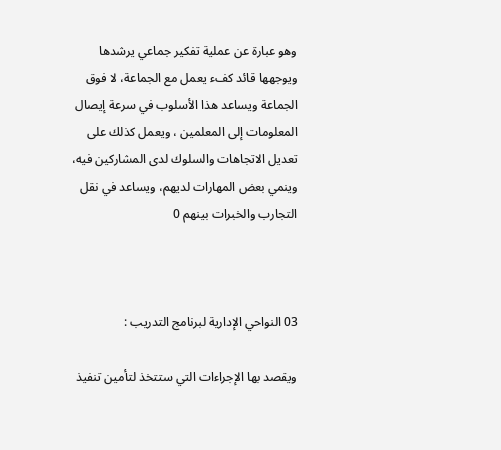وهو عبارة عن عملية تفكير جماعي يرشدها ويوجهها قائد كفء يعمل مع الجماعة، لا فوق الجماعة ويساعد هذا الأسلوب في سرعة إيصال المعلومات إلى المعلمين ، ويعمل كذلك على تعديل الاتجاهات والسلوك لدى المشاركين فيه، وينمي بعض المهارات لديهم، ويساعد في نقل التجارب والخبرات بينهم 0



03 النواحي الإدارية لبرنامج التدريب :

ويقصد بها الإجراءات التي ستتخذ لتأمين تنفيذ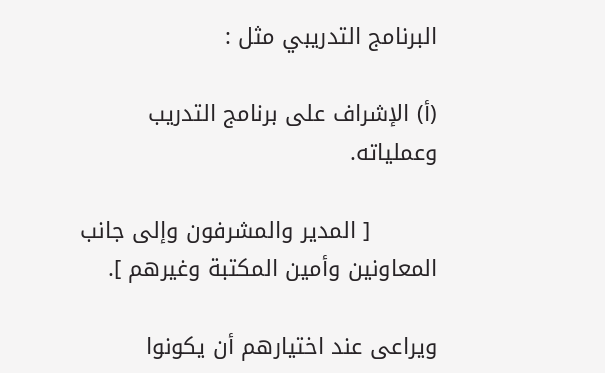البرنامج التدريبي مثل :

(أ) الإشراف على برنامج التدريب وعملياته.

         [ المدير والمشرفون وإلى جانب المعاونين وأمين المكتبة وغيرهم ].

ويراعى عند اختيارهم أن يكونوا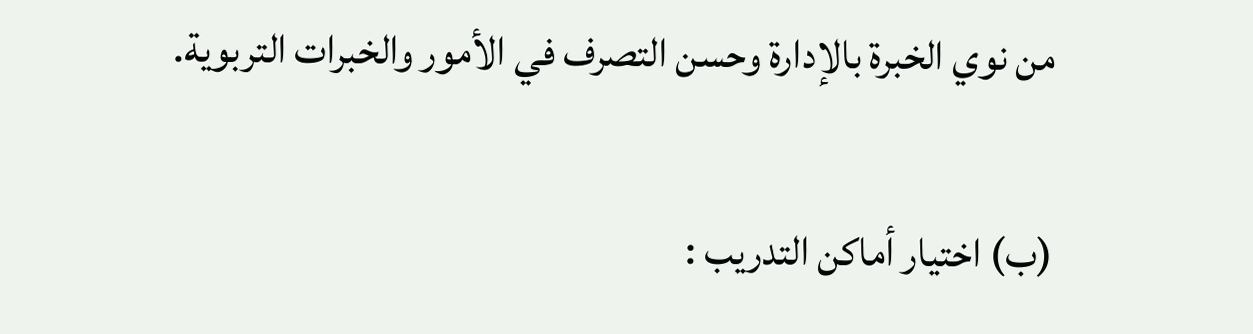من نوي الخبرة بالإدارة وحسن التصرف في الأمور والخبرات التربوية.

(ب) اختيار أماكن التدريب :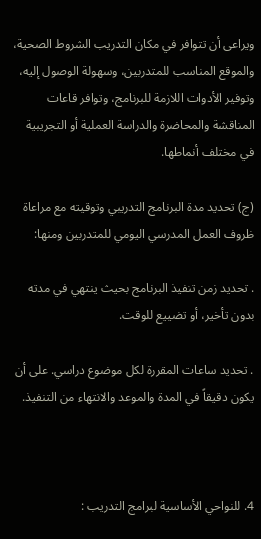ويراعى أن تتوافر في مكان التدريب الشروط الصحية، والموقع المناسب للمتدربين، وسهولة الوصول إليه، وتوفير الأدوات اللازمة للبرنامج، وتوافر قاعات المناقشة والمحاضرة والدراسة العملية أو التجريبية في مختلف أنماطها.

(ج) تحديد مدة البرنامج التدريبي وتوقيته مع مراعاة ظروف العمل المدرسي اليومي للمتدربين ومنها:

. تحديد زمن تنفيذ البرنامج بحيث ينتهي في مدته بدون تأخير، أو تضييع للوقت.

. تحديد ساعات المقررة لكل موضوع دراسي. على أن يكون دقيقاً في المدة والموعد والانتهاء من التنفيذ.



4. للنواحي الأساسية لبرامج التدريب :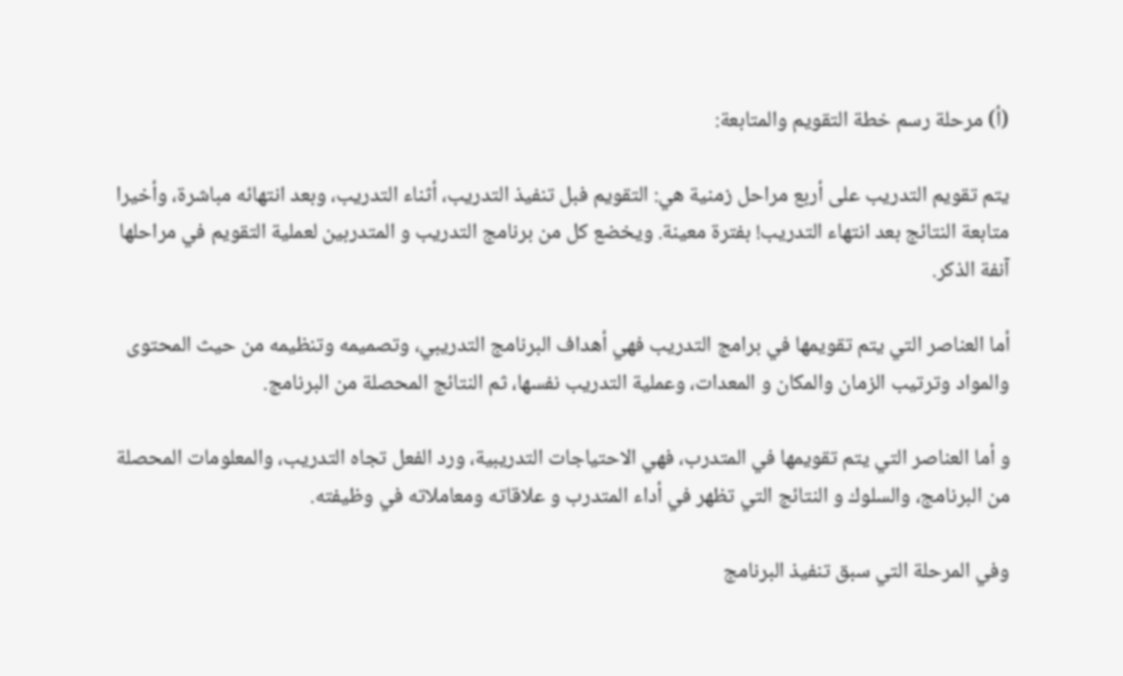(أ) مرحلة رسم خطة التقويم والمتابعة:

يتم تقويم التدريب على أربع مراحل زمنية هي: التقويم فبل تنفيذ التدريب، أثناء التدريب، وبعد انتهائه مباشرة، وأخيرا متابعة النتائج بعد انتهاء التدريب! بفترة معينة. ويخضع كل من برنامج التدريب و المتدربين لعملية التقويم في مراحلها آنفة الذكر.

أما العناصر التي يتم تقويمها في برامج التدريب فهي أهداف البرنامج التدريبي، وتصميمه وتنظيمه من حيث المحتوى والمواد وترتيب الزمان والمكان و المعدات، وعملية التدريب نفسها، ثم النتائج المحصلة من البرنامج.

و أما العناصر التي يتم تقويمها في المتدرب، فهي الاحتياجات التدريبية، ورد الفعل تجاه التدريب، والمعلومات المحصلة من البرنامج، والسلوك و النتائج التي تظهر في أداء المتدرب و علاقاته ومعاملاته في وظيفته.

وفي المرحلة التي سبق تنفيذ البرنامج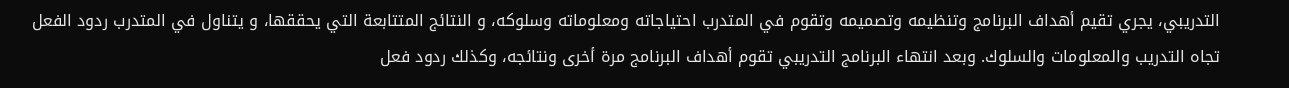التدريبي، يجري تقيم أهداف البرنامج وتنظيمه وتصميمه وتقوم في المتدرب احتياجاته ومعلوماته وسلوكه، و النتائج المتتابعة التي يحققها، و يتناول في المتدرب ردود الفعل تجاه التدريب والمعلومات والسلوك. وبعد انتهاء البرنامج التدريبي تقوم أهداف البرنامج مرة أخرى ونتائجه، وكذلك ردود فعل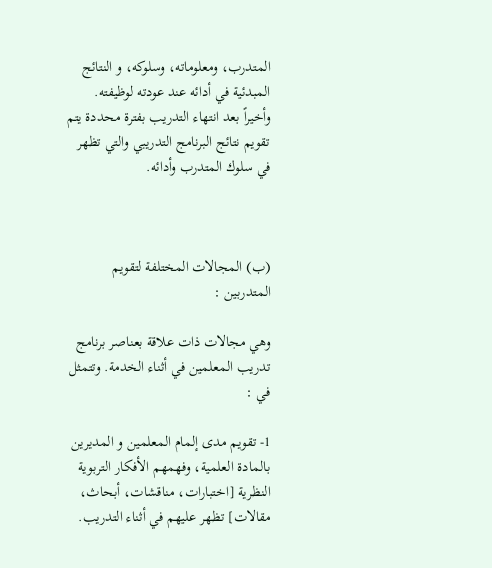المتدرب، ومعلوماته، وسلوكه، و النتائج المبدئية في أدائه عند عودته لوظيفته. وأخيراً بعد انتهاء التدريب بفترة محددة يتم تقويم نتائج البرنامج التدريبي والتي تظهر في سلوك المتدرب وأدائه.



(ب) المجالات المختلفة لتقويم المتدربين :

وهي مجالات ذات علاقة بعناصر برنامج تدريب المعلمين في أثناء الخدمة. وتتمثل في :

1- تقويم مدى إلمام المعلمين و المديرين بالمادة العلمية، وفهمهم الأفكار التربوية النظرية [اختبارات، مناقشات، أبحاث، مقالات] تظهر عليهم في أثناء التدريب.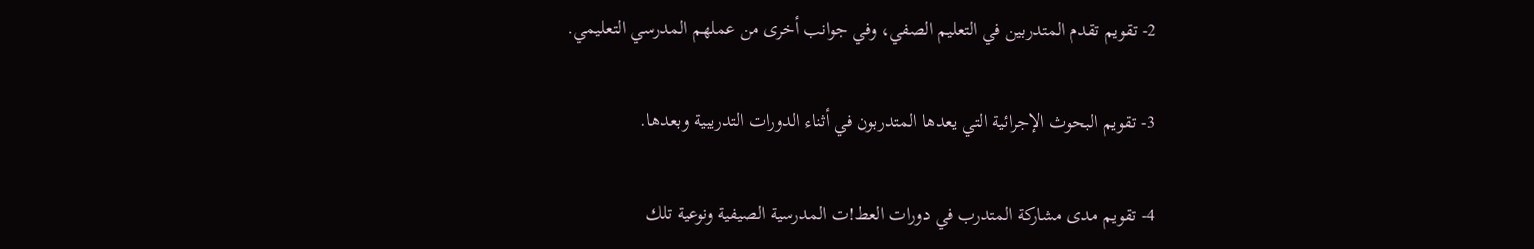2- تقويم تقدم المتدربين في التعليم الصفي، وفي جوانب أخرى من عملهم المدرسي التعليمي.

3- تقويم البحوث الإجرائية التي يعدها المتدربون في أثناء الدورات التدريبية وبعدها.

4- تقويم مدى مشاركة المتدرب في دورات العط!ت المدرسية الصيفية ونوعية تلك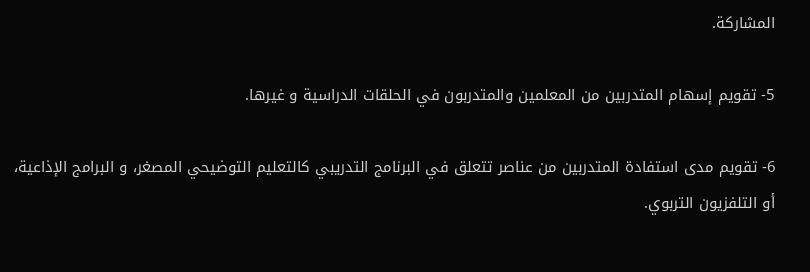المشاركة.

5- تقويم إسهام المتدربين من المعلمين والمتدربون في الحلقات الدراسية و غيرها.

6- تقويم مدى استفادة المتدربين من عناصر تتعلق في البرنامج التدريبي كالتعليم التوضيحي المصغر، و البرامج الإذاعية، أو التلفزيون التربوي.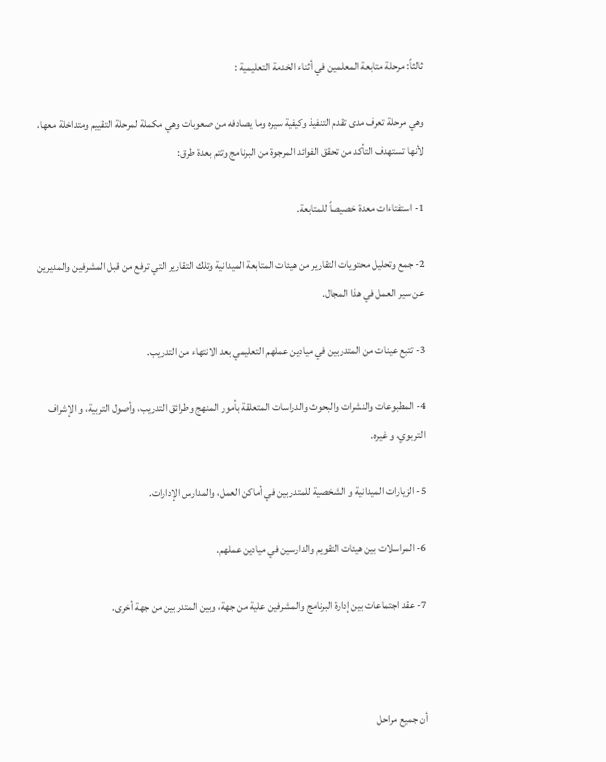ثالثاً: مرحلة متابعة المعلمين في أثناء الخدمة التعليمية :

وهي مرحلة تعرف مدى تقدم التنفيذ وكيفية سيره وما يصادفه من صعوبات وهي مكملة لمرحلة التقييم ومتداخلة معها، لأنها تستهدف التأكد من تحقق الفوائد المرجوة من البرنامج وتتم بعدة طرق:

1- استفتاءات معدة خصيصاً للمتابعة.

2- جمع وتحليل محتويات التقارير من هيئات المتابعة الميدانية وتلك التقارير التي ترفع من قبل المشرفين والمديرين عن سير العمل في هذا المجال.

3- تتبع عينات من المتدربين في ميادين عملهم التعليمي بعد الانتهاء من التدريب.

4- المطبوعات والنشرات والبحوث والدراسات المتعلقة بأمور المنهج وطرائق التدريب، وأصول التربية، و الإشراف التربوي، و غيره.

5- الزيارات الميدانية و الشخصية للمتدربين في أماكن العمل، والمدارس الإدارات.

6- المراسلات بين هيئات التقويم والدارسين في ميادين عملهم.

7- عقد اجتماعات بين إدارة البرنامج والمشرفين علية من جهة، وبين المتدربين من جهة أخرى.



أن جميع مراحل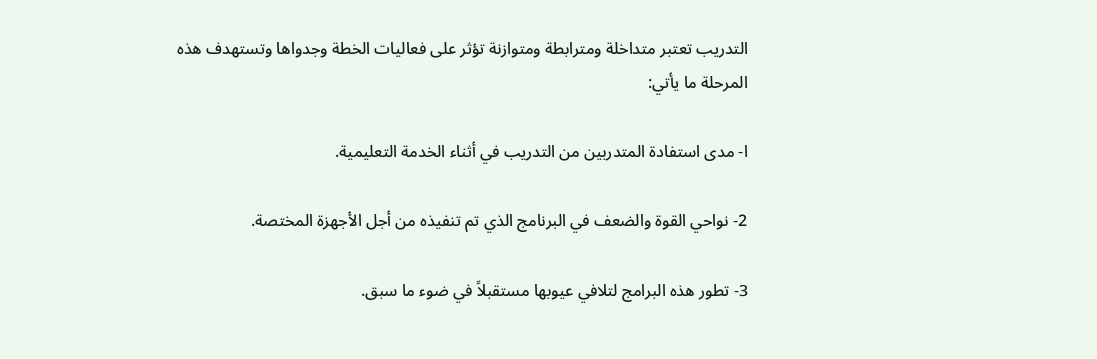التدريب تعتبر متداخلة ومترابطة ومتوازنة تؤثر على فعاليات الخطة وجدواها وتستهدف هذه المرحلة ما يأتي:

ا- مدى استفادة المتدربين من التدريب في أثناء الخدمة التعليمية.

2- نواحي القوة والضعف في البرنامج الذي تم تنفيذه من أجل الأجهزة المختصة.

3- تطور هذه البرامج لتلافي عيوبها مستقبلاً في ضوء ما سبق.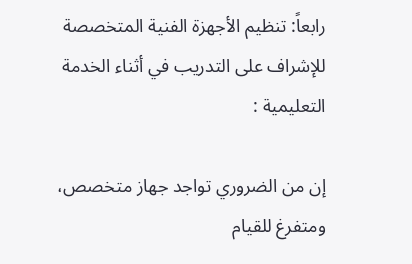رابعاً: تنظيم الأجهزة الفنية المتخصصة للإشراف على التدريب في أثناء الخدمة التعليمية :

إن من الضروري تواجد جهاز متخصص، ومتفرغ للقيام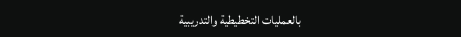بالعمليات التخطيطية والتدريبية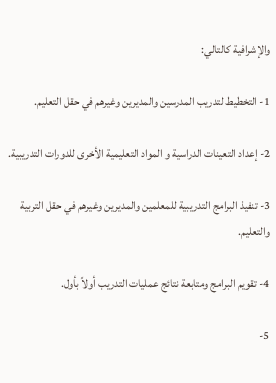والإشرافية كالتالي:

1- التخطيط لتدريب المدرسين والمديرين وغيرهم في حقل التعليم.

2- إعداد التعينات الدراسية و المواد التعليمية الأخرى للدورات التدريبية.

3- تنفيذ البرامج التدريبية للمعلمين والمديرين وغيرهم في حقل التربية والتعليم.

4- تقويم البرامج ومتابعة نتائج عمليات التدريب أولاً بأول.

5-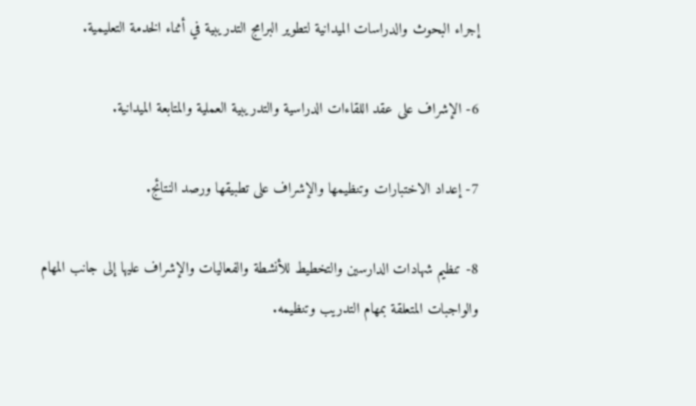إجراء البحوث والدراسات الميدانية لتطوير البرامج التدريبية في أثناء الخدمة التعليمية.

6- الإشراف على عقد اللقاءات الدراسية والتدريبية العملية والمتابعة الميدانية.

7- إعداد الاختبارات وتنظيمها والإشراف على تطبيقها ورصد النتائج.

8- تنظيم شهادات الدارسين والتخطيط للأنشطة والفعاليات والإشراف عليها إلى جانب المهام والواجبات المتعلقة بمهام التدريب وتنظيمه.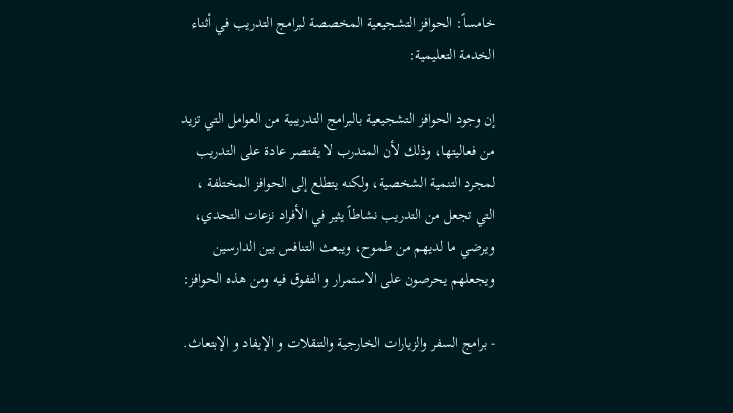خامساً: الحوافز التشجيعية المخصصة لبرامج التدريب في أثناء الخدمة التعليمية:

إن وجود الحوافز التشجيعية بالبرامج التدريبية من العوامل التي تزيد من فعاليتها، وذلك لأن المتدرب لا يقتصر عادة على التدريب لمجرد التنمية الشخصية، ولكنه يتطلع إلى الحوافز المختلفة ، التي تجعل من التدريب نشاطاً يثير في الأفراد نزعات التحدي، ويرضي ما لديهم من طموح، ويبعث التنافس بين الدارسين ويجعلهم يحرصون على الاستمرار و التفوق فيه ومن هذه الحوافز:

- برامج السفر والزيارات الخارجية والتنقلات و الإيفاد و الإبتعاث.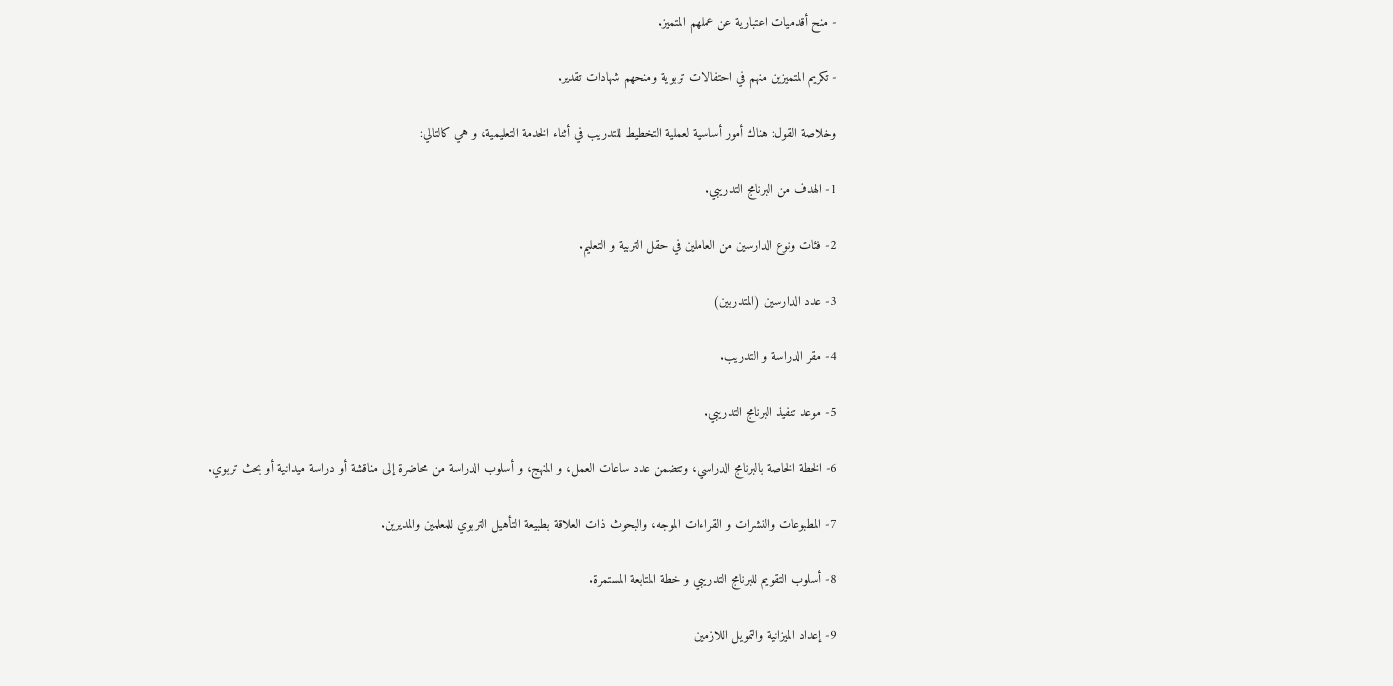- منح أقدميات اعتبارية عن عملهم المتميز.

- تكريم المتميزين منهم في احتفالات تربوية ومنحهم شهادات تقدير.

وخلاصة القول: هناك أمور أساسية لعملية التخطيط للتدريب في أثناء الخدمة التعليمية، و هي كالتالي:

1- الهدف من البرنامج التدريبي.

2- فئات ونوع الدارسين من العاملين في حقل التربية و التعليم.

3- عدد الدارسين (المتدربين)

4- مقر الدراسة و التدريب.

5- موعد تنفيذ البرنامج التدريبي.

6- الخطة الخاصة بالبرنامج الدراسي، وتتضمن عدد ساعات العمل، و المنهج، و أسلوب الدراسة من محاضرة إلى مناقشة أو دراسة ميدانية أو بحث تربوي.

7- المطبوعات والنشرات و القراءات الموجه، والبحوث ذات العلاقة بطبيعة التأهيل التربوي للمعلمين والمديرين.

8- أسلوب التقويم للبرنامج التدريبي و خطة المتابعة المستمرة.

9- إعداد الميزانية والتمويل اللازمين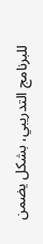للبرنامج التدريبي، بشكل يضمن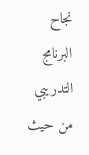نجاح البرنامج التدريبي من حيث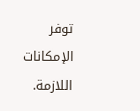توفر الإمكانات اللازمة.